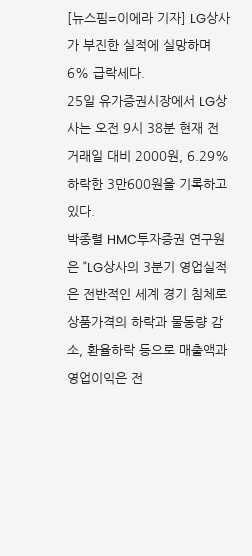[뉴스핌=이에라 기자] LG상사가 부진한 실적에 실망하며 6% 급락세다.
25일 유가증권시장에서 LG상사는 오전 9시 38분 현재 전거래일 대비 2000원, 6.29% 하락한 3만600원을 기록하고 있다.
박종렬 HMC투자증권 연구원은 "LG상사의 3분기 영업실적은 전반적인 세계 경기 침체로 상품가격의 하락과 물동량 감소, 환율하락 등으로 매출액과 영업이익은 전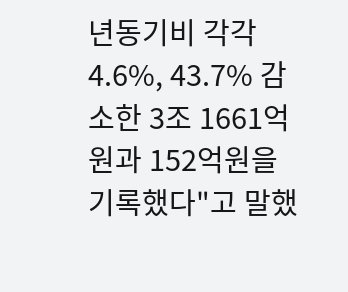년동기비 각각 4.6%, 43.7% 감소한 3조 1661억원과 152억원을 기록했다"고 말했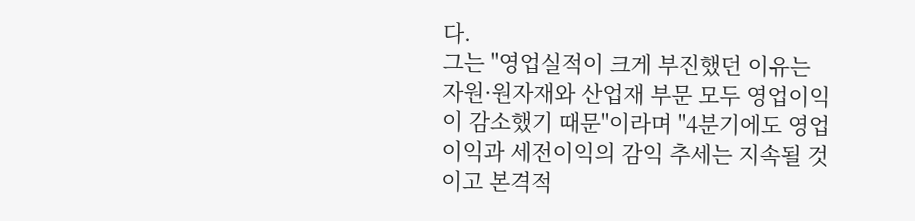다.
그는 "영업실적이 크게 부진했던 이유는 자원·원자재와 산업재 부문 모두 영업이익이 감소했기 때문"이라며 "4분기에도 영업이익과 세전이익의 감익 추세는 지속될 것이고 본격적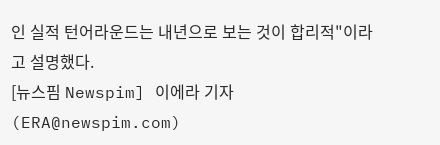인 실적 턴어라운드는 내년으로 보는 것이 합리적"이라고 설명했다.
[뉴스핌 Newspim] 이에라 기자 (ERA@newspim.com)